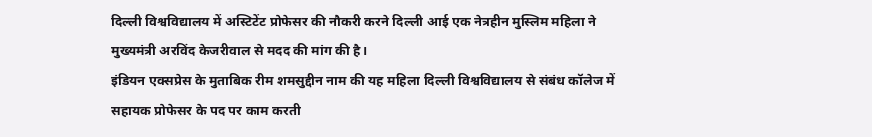दिल्ली विश्वविद्यालय में अस्टिटेंट प्रोफेसर की नौकरी करने दिल्ली आई एक नेत्रहीन मुस्लिम महिला ने मुख्यमंत्री अरविंद केजरीवाल से मदद की मांग की है।
इंडियन एक्सप्रेस के मुताबिक रीम शमसुद्दीन नाम की यह महिला दिल्ली विश्वविद्यालय से संबंध कॉलेज में सहायक प्रोफेसर के पद पर काम करती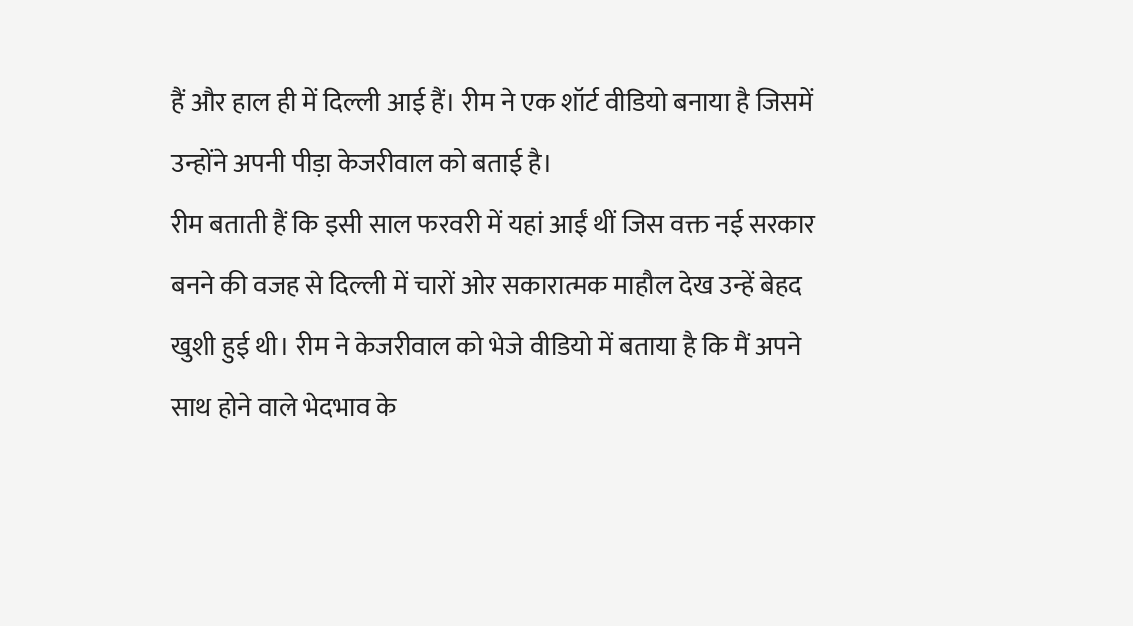हैं और हाल ही में दिल्ली आई हैं। रीम ने एक शॉर्ट वीडियो बनाया है जिसमें उन्होंने अपनी पीड़ा केजरीवाल को बताई है।
रीम बताती हैं कि इसी साल फरवरी में यहां आईं थीं जिस वक्त नई सरकार बनने की वजह से दिल्ली में चारों ओर सकारात्मक माहौल देख उन्हें बेहद खुशी हुई थी। रीम ने केजरीवाल को भेजे वीडियो में बताया है कि मैं अपने साथ होने वाले भेदभाव के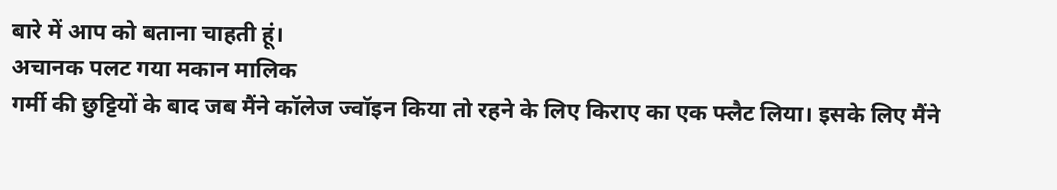बारे में आप को बताना चाहती हूं।
अचानक पलट गया मकान मालिक
गर्मी की छुट्टियों के बाद जब मैंने कॉलेज ज्वॉइन किया तो रहने के लिए किराए का एक फ्लैट लिया। इसके लिए मैंने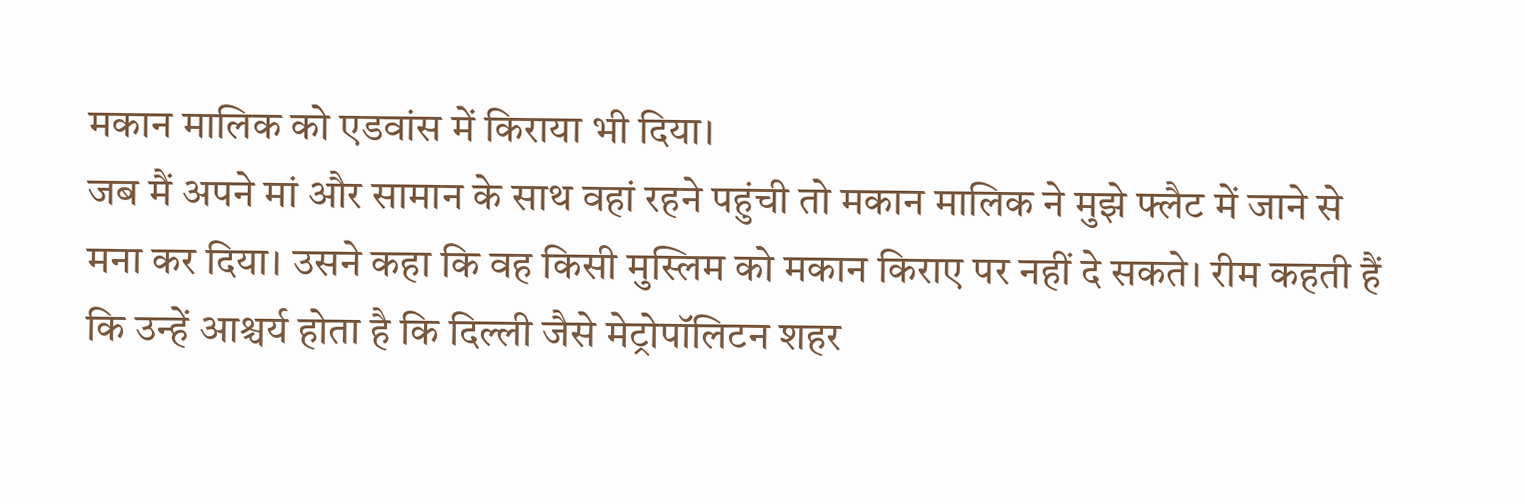मकान मालिक को एडवांस में किराया भी दिया।
जब मैं अपने मां और सामान के साथ वहां रहने पहुंची तो मकान मालिक ने मुझे फ्लैट में जाने से मना कर दिया। उसने कहा कि वह किसी मुस्लिम को मकान किराए पर नहीं दे सकते। रीम कहती हैं कि उन्हें आश्चर्य होता है कि दिल्ली जैसे मेट्रोपॉलिटन शहर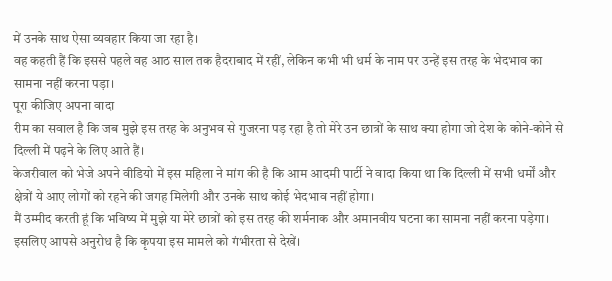में उनके साथ ऐसा व्यवहार किया जा रहा है।
वह कहती हैं कि इससे पहले वह आठ साल तक हैदराबाद में रहीं, लेकिन कभी भी धर्म के नाम पर उन्हें इस तरह के भेदभाव का सामना नहीं करना पड़ा।
पूरा कीजिए अपना वादा
रीम का सवाल है कि जब मुझे इस तरह के अनुभव से गुजरना पड़ रहा है तो मेरे उन छात्रों के साथ क्या होगा जो देश के कोने-कोने से दिल्ली में पढ़ने के लिए आते हैं।
केजरीवाल को भेजे अपने वीडियो में इस महिला ने मांग की है कि आम आदमी पार्टी ने वादा किया था कि दिल्ली में सभी धर्मों और क्षेत्रों ये आए लोगों को रहने की जगह मिलेगी और उनके साथ कोई भेदभाव नहीं होगा।
मैं उम्मीद करती हूं कि भविष्य में मुझे या मेरे छात्रों को इस तरह की शर्मनाक और अमानवीय घटना का सामना नहीं करना पड़ेगा। इसलिए आपसे अनुरोध है कि कृपया इस मामले को गंभीरता से देखें।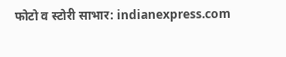फोटो व स्टोरी साभार: indianexpress.com